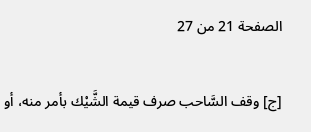الصفحة 21 من 27

[ج] وقف السَّاحب صرف قيمة الشَّيْك بأمر منه، أو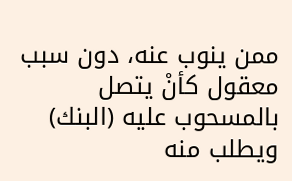ممن ينوب عنه، دون سبب معقول كأنْ يتصل بالمسحوب عليه (البنك) ويطلب منه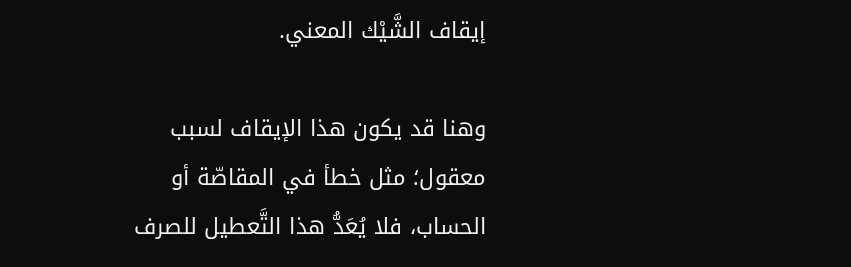إيقاف الشَّيْك المعني.

وهنا قد يكون هذا الإيقاف لسبب معقول؛ مثل خطأ في المقاصّة أو الحساب، فلا يُعَدُّ هذا التَّعطيل للصرف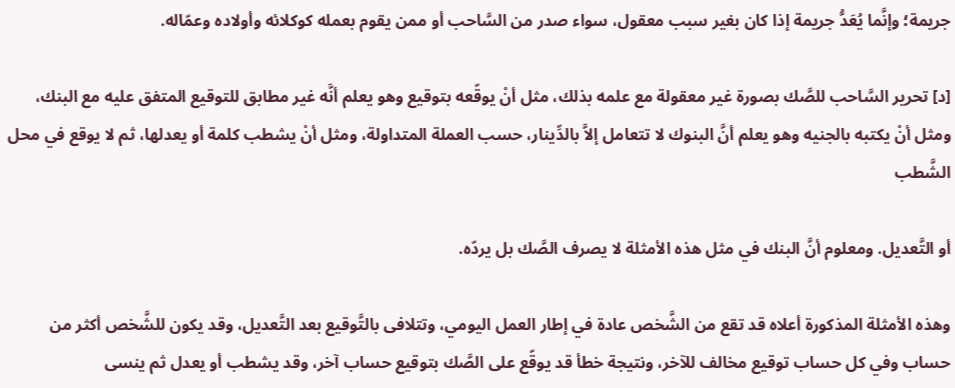جريمة؛ وإنَّما يُعَدُّ جريمة إذا كان بغير سبب معقول، سواء صدر من السَّاحب أو ممن يقوم بعمله كوكلائه وأولاده وعمّاله.

[د] تحرير السَّاحب للصَّك بصورة غير معقولة مع علمه بذلك، مثل أنْ يوقّعه بتوقيع وهو يعلم أنَّه غير مطابق للتوقيع المتفق عليه مع البنك، ومثل أنْ يكتبه بالجنيه وهو يعلم أنَّ البنوك لا تتعامل إلاَّ بالدِّينار، حسب العملة المتداولة، ومثل أنْ يشطب كلمة أو يعدلها، ثم لا يوقع في محل الشَّطب

أو التَّعديل. ومعلوم أنَّ البنك في مثل هذه الأمثلة لا يصرف الصَّك بل يردّه.

وهذه الأمثلة المذكورة أعلاه قد تقع من الشَّخص عادة في إطار العمل اليومي، وتتلافى بالتَّوقيع بعد التَّعديل، وقد يكون للشَّخص أكثر من حساب وفي كل حساب توقيع مخالف للآخر، ونتيجة خطأ قد يوقّع على الصَّك بتوقيع حساب آخر، وقد يشطب أو يعدل ثم ينسى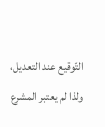التّوقيع عند التعديل، ولذا لم يعتبر المشرع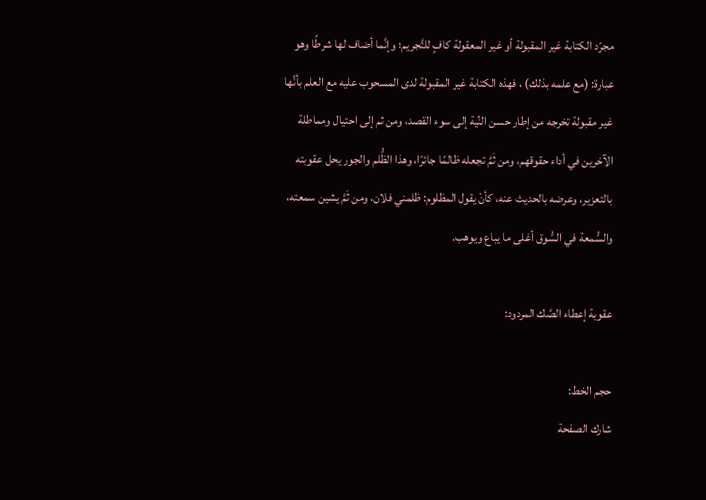مجرّد الكتابة غير المقبولة أو غير المعقولة كافٍ للتَّجريم؛ وإنَّما أضاف لها شرطًا وهو عبارة: (مع علمه بذلك) ، فهذه الكتابة غير المقبولة لدى المسحوب عليه مع العلم بأنَّها غير مقبولة تخرجه من إطار حسن النِّية إلى سوء القصد، ومن ثم إلى احتيال ومماطلة الآخرين في أداء حقوقهم، ومن ثَمَّ تجعله ظالمًا جائرًا، وهذا الظُّلم والجور يحل عقوبته بالتعزير، وعرضه بالحديث عنه، كأنْ يقول المظلوم: ظلمني فلان، ومن ثَمَّ يشين سمعته، والسُّمعة في السُّوق أغلى ما يباع ويوهب.

عقوبة إعطاء الصَّك المردود:

حجم الخط:
شارك الصفحة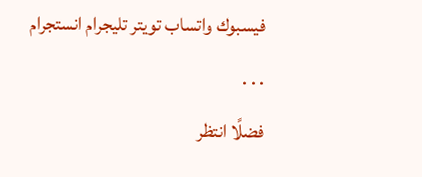فيسبوك واتساب تويتر تليجرام انستجرام
. . .
فضلًا انتظر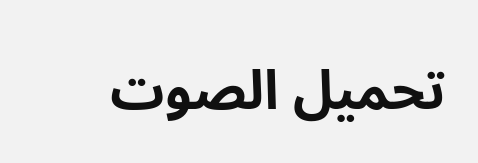تحميل الصوت